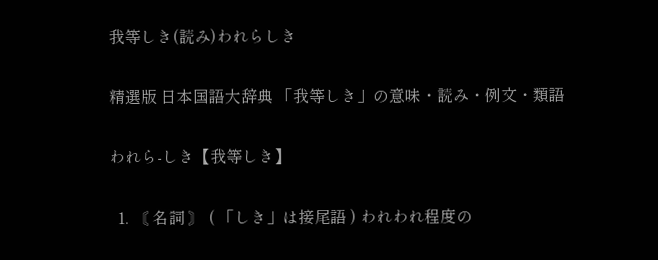我等しき(読み)われらしき

精選版 日本国語大辞典 「我等しき」の意味・読み・例文・類語

われら‐しき【我等しき】

  1. 〘 名詞 〙 ( 「しき」は接尾語 ) われわれ程度の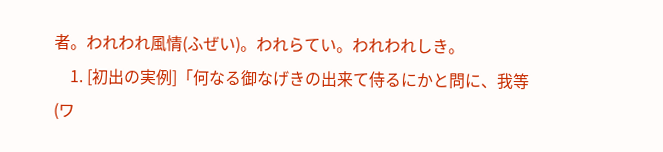者。われわれ風情(ふぜい)。われらてい。われわれしき。
    1. [初出の実例]「何なる御なげきの出来て侍るにかと問に、我等(ワ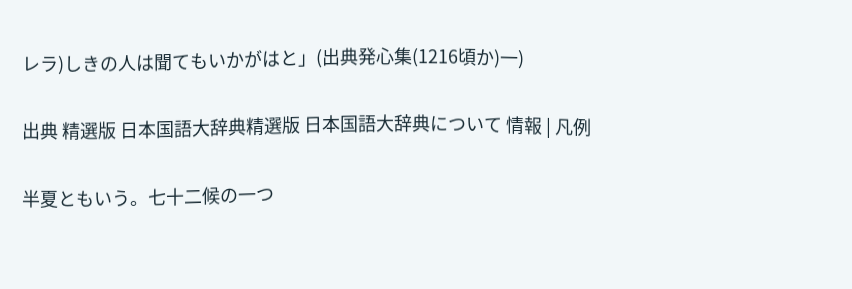レラ)しきの人は聞てもいかがはと」(出典発心集(1216頃か)一)

出典 精選版 日本国語大辞典精選版 日本国語大辞典について 情報 | 凡例

半夏ともいう。七十二候の一つ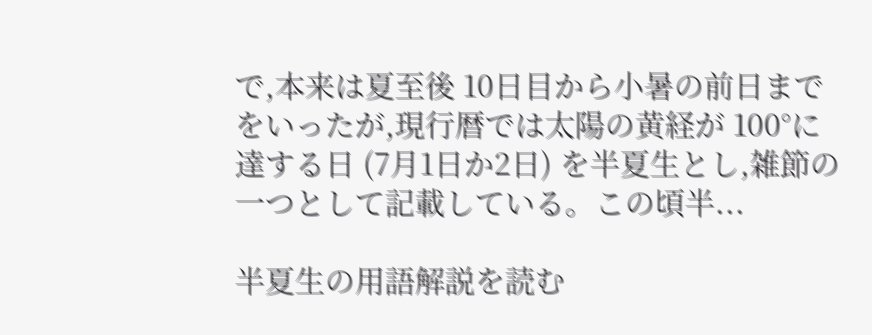で,本来は夏至後 10日目から小暑の前日までをいったが,現行暦では太陽の黄経が 100°に達する日 (7月1日か2日) を半夏生とし,雑節の一つとして記載している。この頃半...

半夏生の用語解説を読む